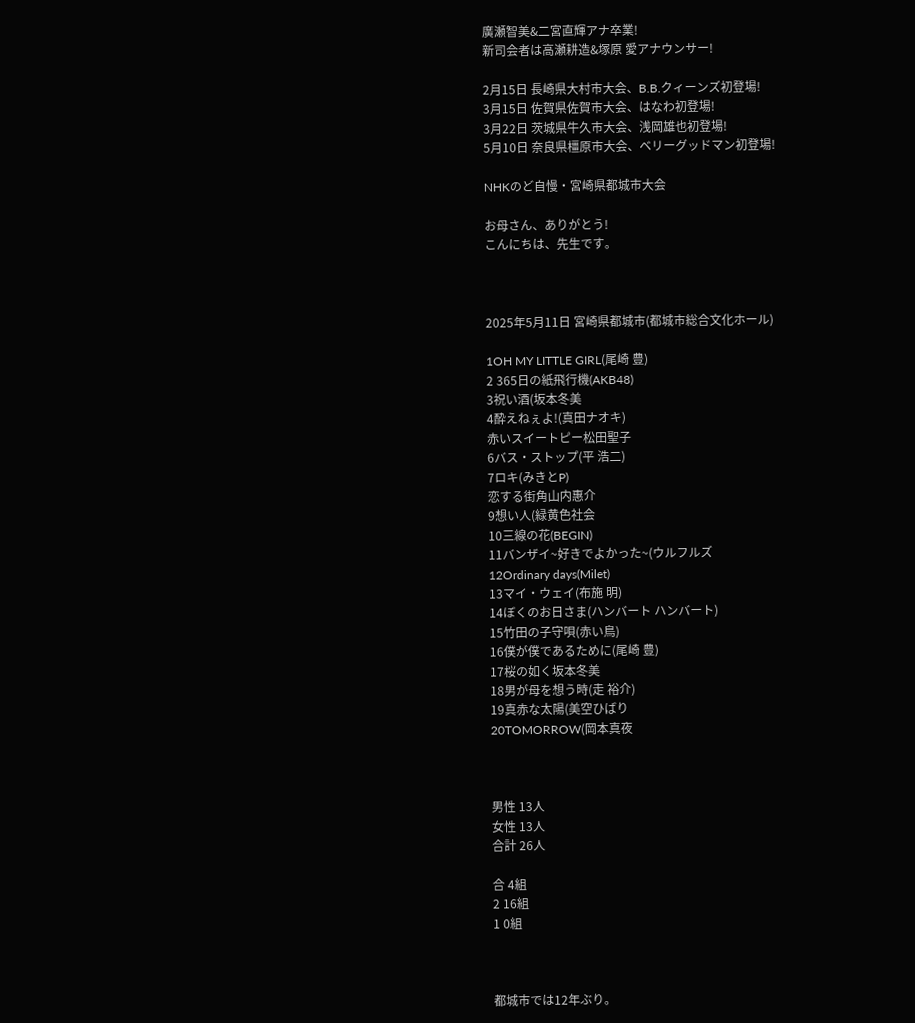廣瀬智美&二宮直輝アナ卒業!
新司会者は高瀬耕造&塚原 愛アナウンサー!

2月15日 長崎県大村市大会、B.B.クィーンズ初登場!
3月15日 佐賀県佐賀市大会、はなわ初登場!
3月22日 茨城県牛久市大会、浅岡雄也初登場!
5月10日 奈良県橿原市大会、ベリーグッドマン初登場!

NHKのど自慢・宮崎県都城市大会

お母さん、ありがとう!
こんにちは、先生です。



2025年5月11日 宮崎県都城市(都城市総合文化ホール)

1OH MY LITTLE GIRL(尾崎 豊)
2 365日の紙飛行機(AKB48)
3祝い酒(坂本冬美
4酔えねぇよ!(真田ナオキ)
赤いスイートピー松田聖子
6バス・ストップ(平 浩二)
7ロキ(みきとP)
恋する街角山内惠介
9想い人(緑黄色社会
10三線の花(BEGIN)
11バンザイ~好きでよかった~(ウルフルズ
12Ordinary days(Milet)
13マイ・ウェイ(布施 明)
14ぼくのお日さま(ハンバート ハンバート)
15竹田の子守唄(赤い鳥)
16僕が僕であるために(尾崎 豊)
17桜の如く坂本冬美
18男が母を想う時(走 裕介)
19真赤な太陽(美空ひばり
20TOMORROW(岡本真夜



男性 13人
女性 13人
合計 26人

合 4組
2 16組
1 0組



都城市では12年ぶり。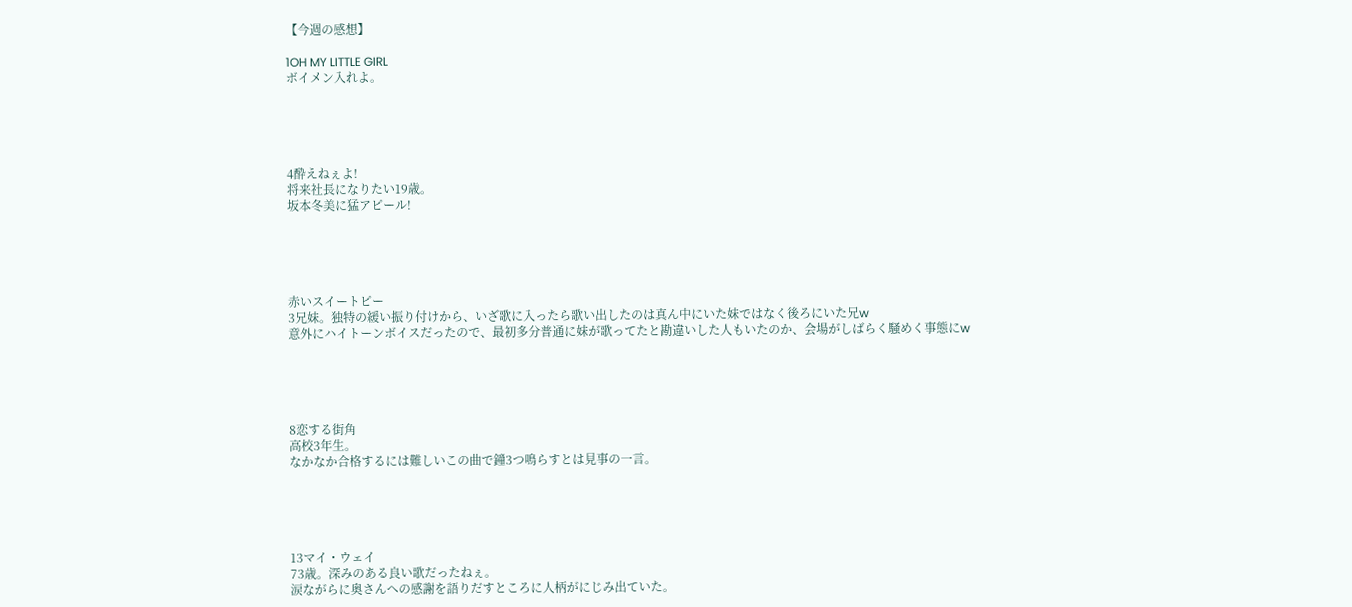【今週の感想】

1OH MY LITTLE GIRL
ボイメン入れよ。





4酔えねぇよ!
将来社長になりたい19歳。
坂本冬美に猛アピール!





赤いスイートピー
3兄妹。独特の緩い振り付けから、いざ歌に入ったら歌い出したのは真ん中にいた妹ではなく後ろにいた兄w
意外にハイトーンボイスだったので、最初多分普通に妹が歌ってたと勘違いした人もいたのか、会場がしばらく騒めく事態にw





8恋する街角
高校3年生。
なかなか合格するには難しいこの曲で鐘3つ鳴らすとは見事の一言。





13マイ・ウェイ
73歳。深みのある良い歌だったねぇ。
涙ながらに奥さんへの感謝を語りだすところに人柄がにじみ出ていた。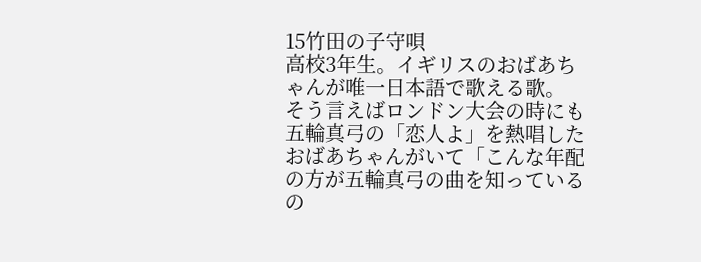15竹田の子守唄
高校3年生。イギリスのおばあちゃんが唯一日本語で歌える歌。
そう言えばロンドン大会の時にも五輪真弓の「恋人よ」を熱唱したおばあちゃんがいて「こんな年配の方が五輪真弓の曲を知っているの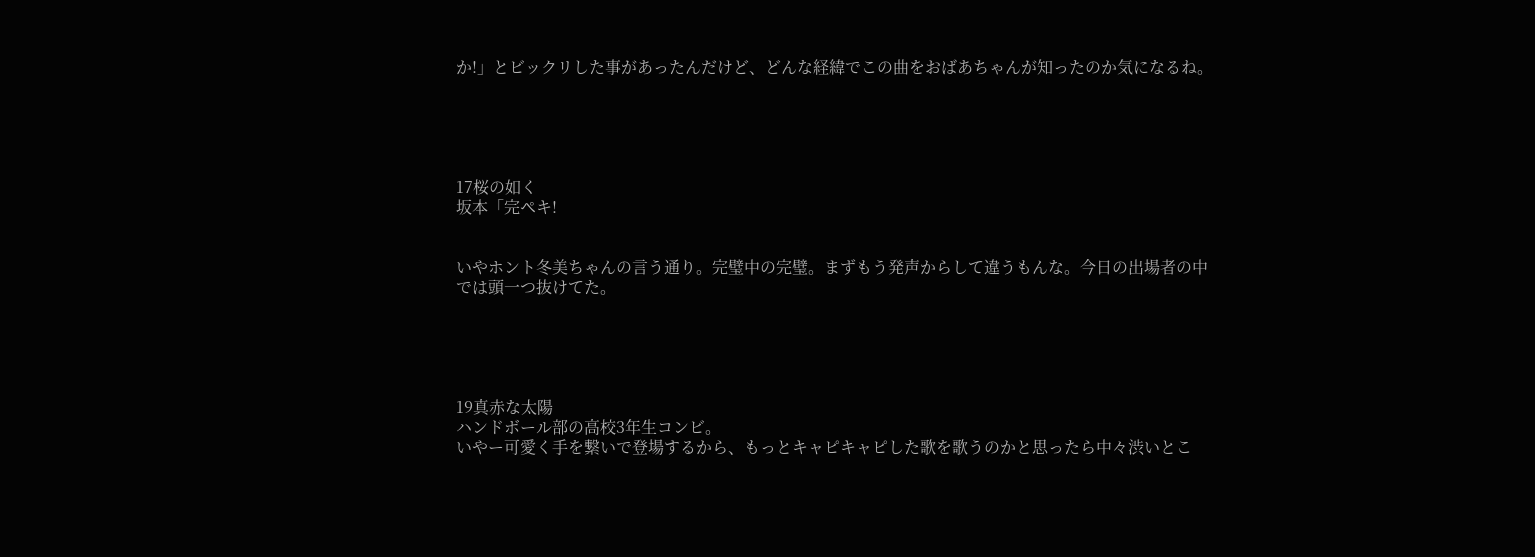か!」とビックリした事があったんだけど、どんな経緯でこの曲をおばあちゃんが知ったのか気になるね。





17桜の如く
坂本「完ペキ!


いやホント冬美ちゃんの言う通り。完璧中の完璧。まずもう発声からして違うもんな。今日の出場者の中では頭一つ抜けてた。





19真赤な太陽
ハンドボール部の高校3年生コンビ。
いやー可愛く手を繋いで登場するから、もっとキャピキャピした歌を歌うのかと思ったら中々渋いとこ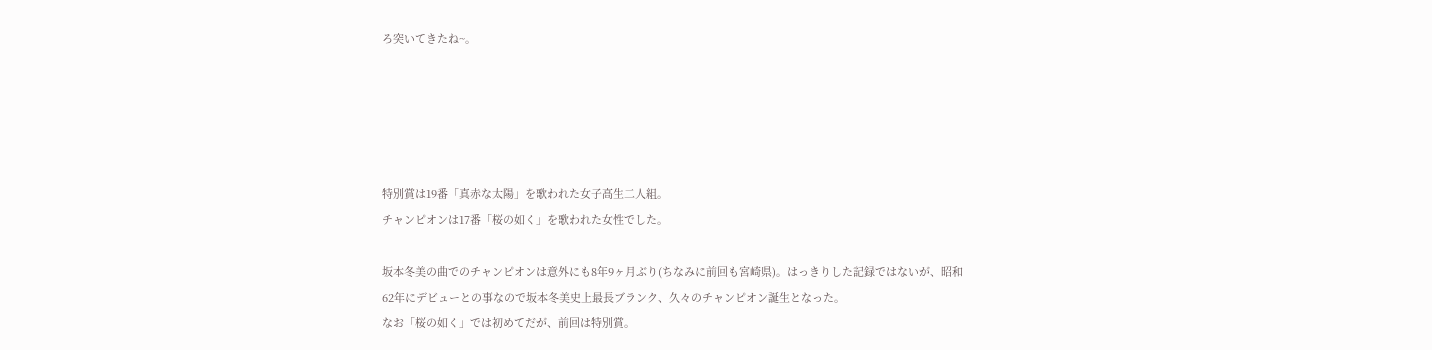ろ突いてきたね~。





特別賞は19番「真赤な太陽」を歌われた女子高生二人組。
チャンピオンは17番「桜の如く」を歌われた女性でした。

坂本冬美の曲でのチャンピオンは意外にも8年9ヶ月ぶり(ちなみに前回も宮崎県)。はっきりした記録ではないが、昭和62年にデビューとの事なので坂本冬美史上最長ブランク、久々のチャンピオン誕生となった。
なお「桜の如く」では初めてだが、前回は特別賞。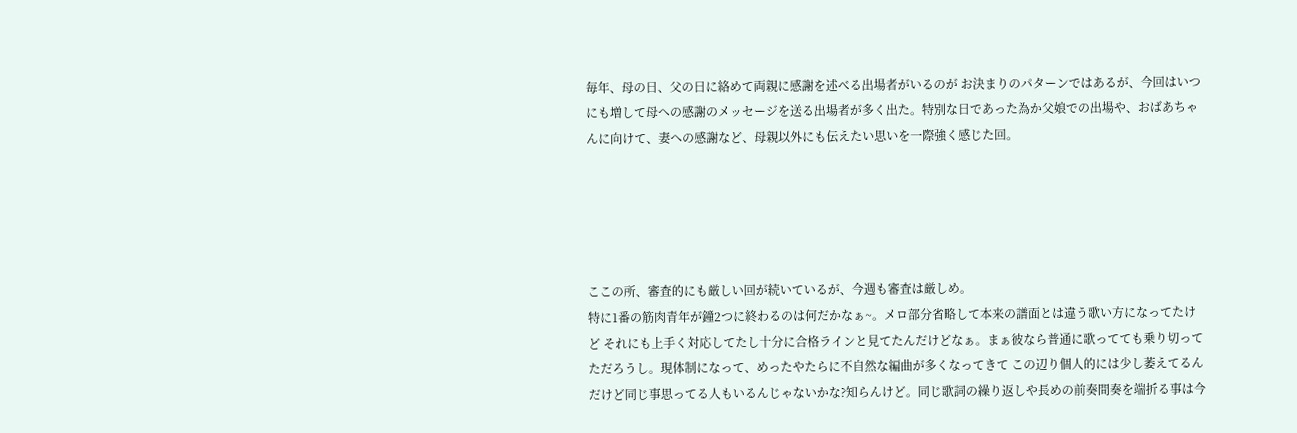毎年、母の日、父の日に絡めて両親に感謝を述べる出場者がいるのが お決まりのパターンではあるが、今回はいつにも増して母への感謝のメッセージを送る出場者が多く出た。特別な日であった為か父娘での出場や、おばあちゃんに向けて、妻への感謝など、母親以外にも伝えたい思いを一際強く感じた回。





ここの所、審査的にも厳しい回が続いているが、今週も審査は厳しめ。
特に1番の筋肉青年が鐘2つに終わるのは何だかなぁ~。メロ部分省略して本来の譜面とは違う歌い方になってたけど それにも上手く対応してたし十分に合格ラインと見てたんだけどなぁ。まぁ彼なら普通に歌ってても乗り切ってただろうし。現体制になって、めったやたらに不自然な編曲が多くなってきて この辺り個人的には少し萎えてるんだけど同じ事思ってる人もいるんじゃないかな?知らんけど。同じ歌詞の繰り返しや長めの前奏間奏を端折る事は今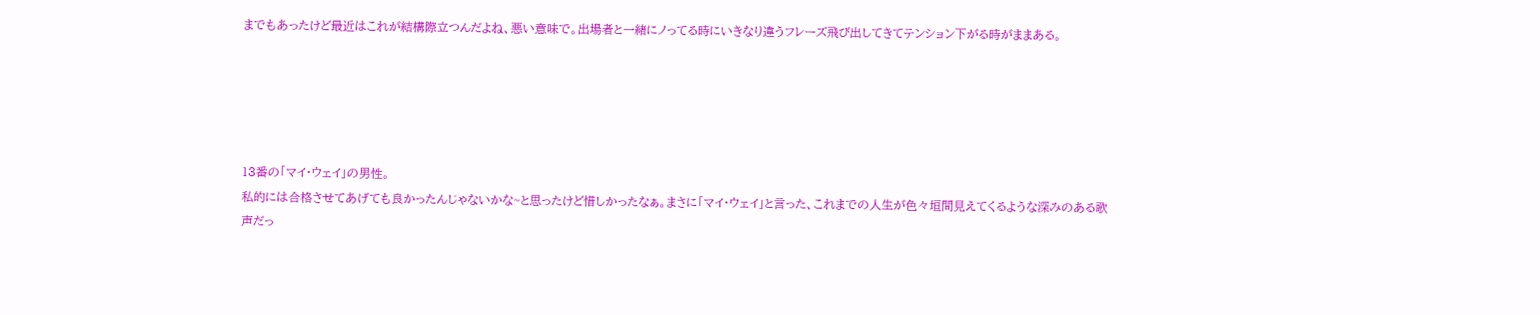までもあったけど最近はこれが結構際立つんだよね、悪い意味で。出場者と一緒にノってる時にいきなり違うフレーズ飛び出してきてテンション下がる時がままある。





13番の「マイ・ウェイ」の男性。
私的には合格させてあげても良かったんじゃないかな~と思ったけど惜しかったなぁ。まさに「マイ・ウェイ」と言った、これまでの人生が色々垣間見えてくるような深みのある歌声だっ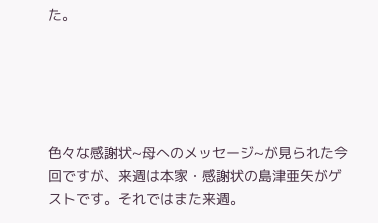た。





色々な感謝状~母へのメッセージ~が見られた今回ですが、来週は本家・感謝状の島津亜矢がゲストです。それではまた来週。